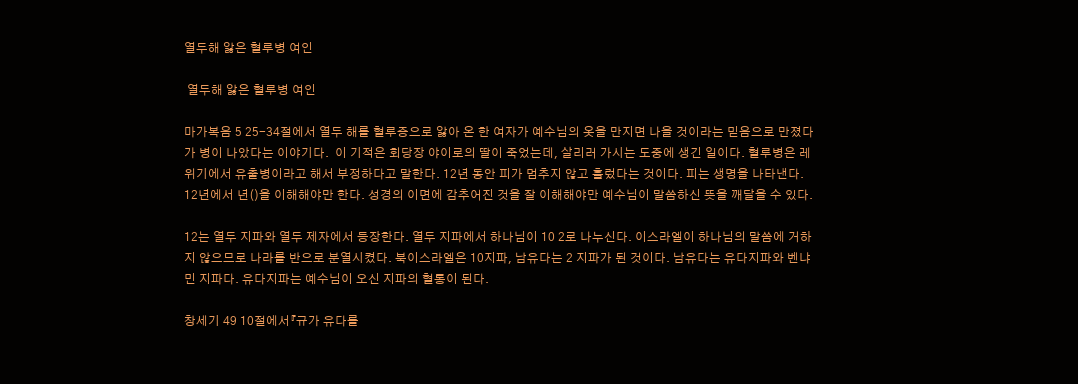열두해 앓은 혈루병 여인

 열두해 앓은 혈루병 여인

마가복음 5 25-34절에서 열두 해를 혈루증으로 앓아 온 한 여자가 예수님의 옷을 만지면 나을 것이라는 믿음으로 만졌다가 병이 나았다는 이야기다.  이 기적은 회당장 야이로의 딸이 죽었는데, 살리러 가시는 도중에 생긴 일이다. 혈루병은 레위기에서 유출병이라고 해서 부정하다고 말한다. 12년 동안 피가 멈추지 않고 흘렀다는 것이다. 피는 생명을 나타낸다. 12년에서 년()을 이해해야만 한다. 성경의 이면에 감추어진 것을 잘 이해해야만 예수님이 말씀하신 뜻을 깨달을 수 있다.

12는 열두 지파와 열두 제자에서 등장한다. 열두 지파에서 하나님이 10 2로 나누신다. 이스라엘이 하나님의 말씀에 거하지 않으므로 나라를 반으로 분열시켰다. 북이스라엘은 10지파, 남유다는 2 지파가 된 것이다. 남유다는 유다지파와 벤냐민 지파다. 유다지파는 예수님이 오신 지파의 혈통이 된다.

창세기 49 10절에서『규가 유다를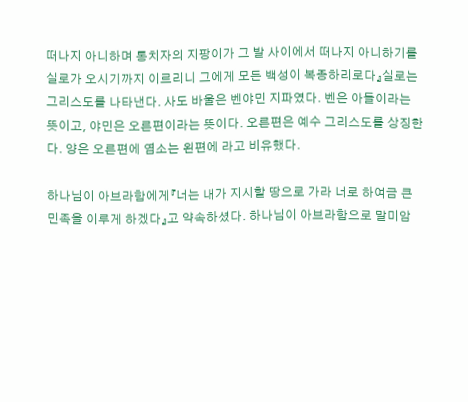떠나지 아니하며 통치자의 지팡이가 그 발 사이에서 떠나지 아니하기를 실로가 오시기까지 이르리니 그에게 모든 백성이 복종하리로다』실로는 그리스도를 나타낸다. 사도 바울은 벤야민 지파였다. 벤은 아들이라는 뜻이고, 야민은 오른편이라는 뜻이다. 오른편은 예수 그리스도를 상징한다. 양은 오른편에 염소는 왼편에 라고 비유했다.

하나님이 아브라함에게『너는 내가 지시할 땅으로 가라 너로 하여금 큰 민족을 이루게 하겠다』고 약속하셨다. 하나님이 아브라함으로 말미암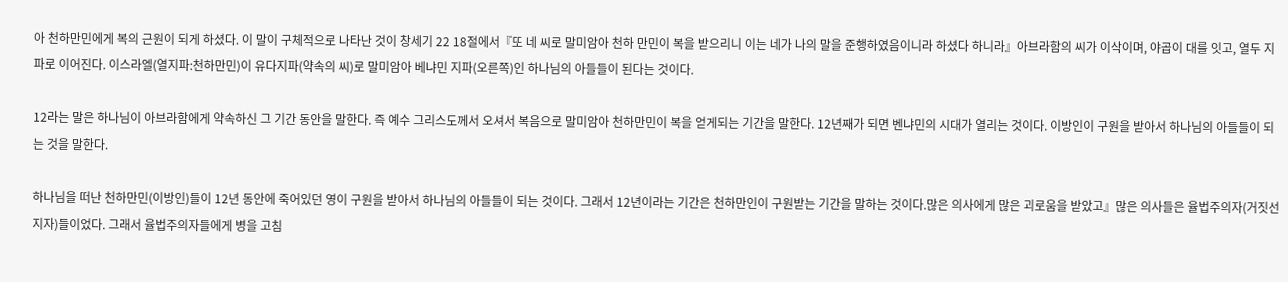아 천하만민에게 복의 근원이 되게 하셨다. 이 말이 구체적으로 나타난 것이 창세기 22 18절에서『또 네 씨로 말미암아 천하 만민이 복을 받으리니 이는 네가 나의 말을 준행하였음이니라 하셨다 하니라』아브라함의 씨가 이삭이며, 야곱이 대를 잇고, 열두 지파로 이어진다. 이스라엘(열지파:천하만민)이 유다지파(약속의 씨)로 말미암아 베냐민 지파(오른쪽)인 하나님의 아들들이 된다는 것이다.

12라는 말은 하나님이 아브라함에게 약속하신 그 기간 동안을 말한다. 즉 예수 그리스도께서 오셔서 복음으로 말미암아 천하만민이 복을 얻게되는 기간을 말한다. 12년째가 되면 벤냐민의 시대가 열리는 것이다. 이방인이 구원을 받아서 하나님의 아들들이 되는 것을 말한다.

하나님을 떠난 천하만민(이방인)들이 12년 동안에 죽어있던 영이 구원을 받아서 하나님의 아들들이 되는 것이다. 그래서 12년이라는 기간은 천하만인이 구원받는 기간을 말하는 것이다.많은 의사에게 많은 괴로움을 받았고』많은 의사들은 율법주의자(거짓선지자)들이었다. 그래서 율법주의자들에게 병을 고침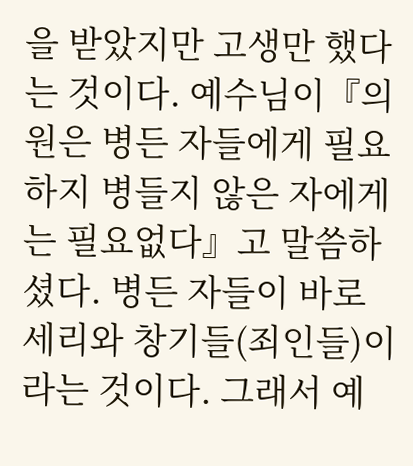을 받았지만 고생만 했다는 것이다. 예수님이『의원은 병든 자들에게 필요하지 병들지 않은 자에게는 필요없다』고 말씀하셨다. 병든 자들이 바로 세리와 창기들(죄인들)이라는 것이다. 그래서 예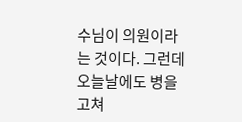수님이 의원이라는 것이다. 그런데 오늘날에도 병을 고쳐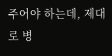주어야 하는데, 제대로 병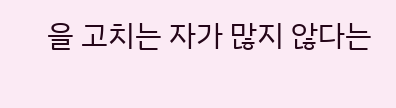을 고치는 자가 많지 않다는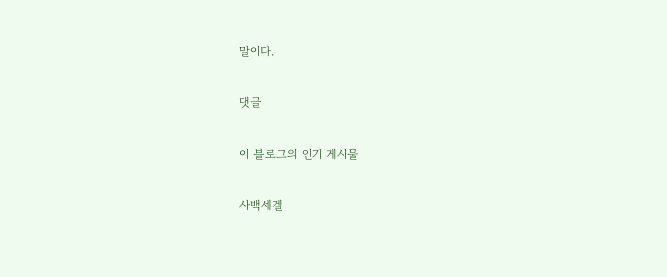말이다.

댓글

이 블로그의 인기 게시물

사백세겔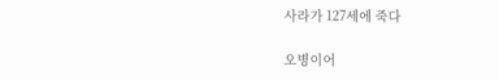사라가 127세에 죽다

오병이어